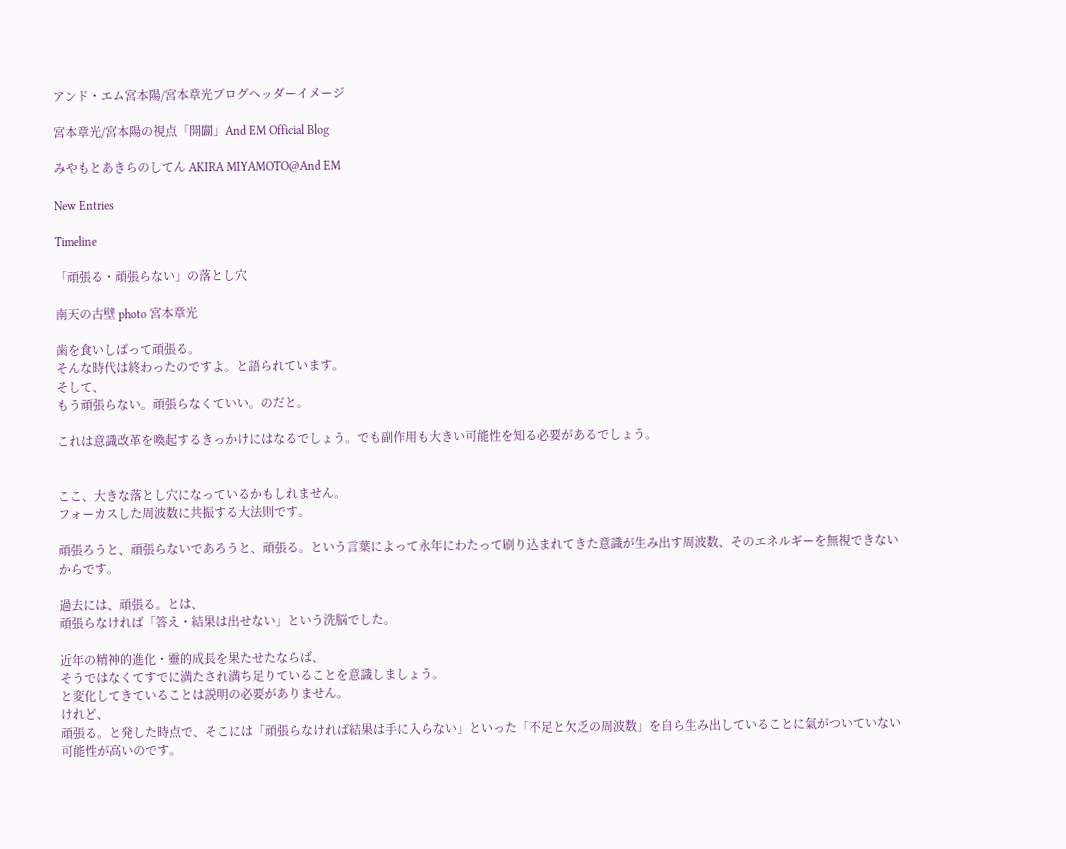アンド・エム宮本陽/宮本章光ブログヘッダーイメージ

宮本章光/宮本陽の視点「開闢」And EM Official Blog

みやもとあきらのしてん AKIRA MIYAMOTO@And EM

New Entries

Timeline

「頑張る・頑張らない」の落とし穴

南天の古壁 photo 宮本章光

歯を食いしばって頑張る。
そんな時代は終わったのですよ。と語られています。
そして、
もう頑張らない。頑張らなくていい。のだと。

これは意識改革を喚起するきっかけにはなるでしょう。でも副作用も大きい可能性を知る必要があるでしょう。


ここ、大きな落とし穴になっているかもしれません。
フォーカスした周波数に共振する大法則です。

頑張ろうと、頑張らないであろうと、頑張る。という言葉によって永年にわたって刷り込まれてきた意識が生み出す周波数、そのエネルギーを無視できないからです。

過去には、頑張る。とは、
頑張らなければ「答え・結果は出せない」という洗脳でした。

近年の精神的進化・靈的成長を果たせたならば、
そうではなくてすでに満たされ満ち足りていることを意識しましょう。
と変化してきていることは説明の必要がありません。
けれど、
頑張る。と発した時点で、そこには「頑張らなければ結果は手に入らない」といった「不足と欠乏の周波数」を自ら生み出していることに氣がついていない可能性が高いのです。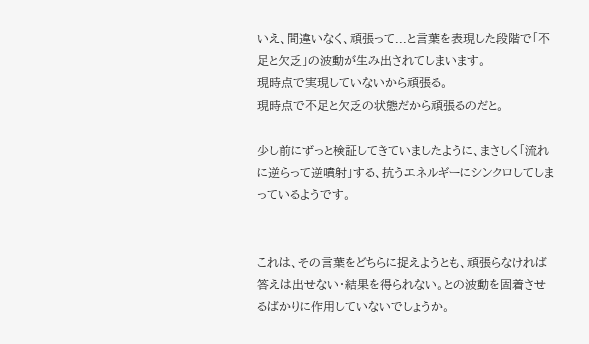いえ、間違いなく、頑張って...と言葉を表現した段階で「不足と欠乏」の波動が生み出されてしまいます。
現時点で実現していないから頑張る。
現時点で不足と欠乏の状態だから頑張るのだと。

少し前にずっと検証してきていましたように、まさしく「流れに逆らって逆噴射」する、抗うエネルギーにシンクロしてしまっているようです。


これは、その言葉をどちらに捉えようとも、頑張らなければ答えは出せない・結果を得られない。との波動を固着させるばかりに作用していないでしょうか。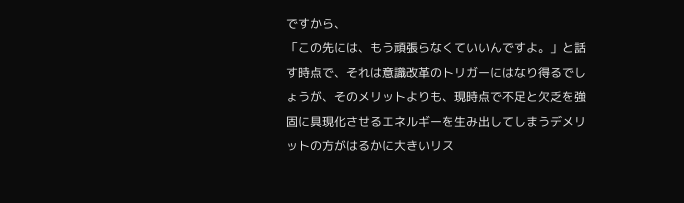ですから、
「この先には、もう頑張らなくていいんですよ。」と話す時点で、それは意識改革のトリガーにはなり得るでしょうが、そのメリットよりも、現時点で不足と欠乏を強固に具現化させるエネルギーを生み出してしまうデメリットの方がはるかに大きいリス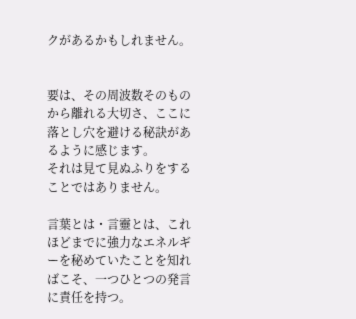クがあるかもしれません。


要は、その周波数そのものから離れる大切さ、ここに落とし穴を避ける秘訣があるように感じます。
それは見て見ぬふりをすることではありません。

言葉とは・言靈とは、これほどまでに強力なエネルギーを秘めていたことを知ればこそ、一つひとつの発言に責任を持つ。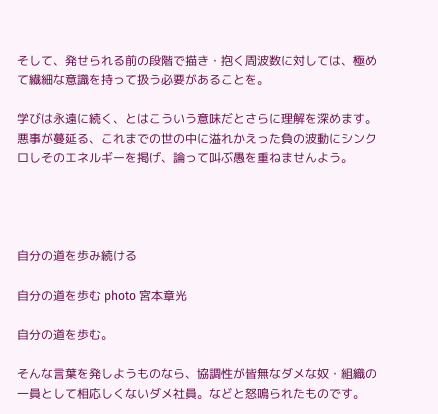そして、発せられる前の段階で描き・抱く周波数に対しては、極めて繊細な意識を持って扱う必要があることを。

学びは永遠に続く、とはこういう意味だとさらに理解を深めます。
悪事が蔓延る、これまでの世の中に溢れかえった負の波動にシンクロしそのエネルギーを掲げ、論って叫ぶ愚を重ねませんよう。




自分の道を歩み続ける

自分の道を歩む photo 宮本章光

自分の道を歩む。

そんな言葉を発しようものなら、協調性が皆無なダメな奴・組織の一員として相応しくないダメ社員。などと怒鳴られたものです。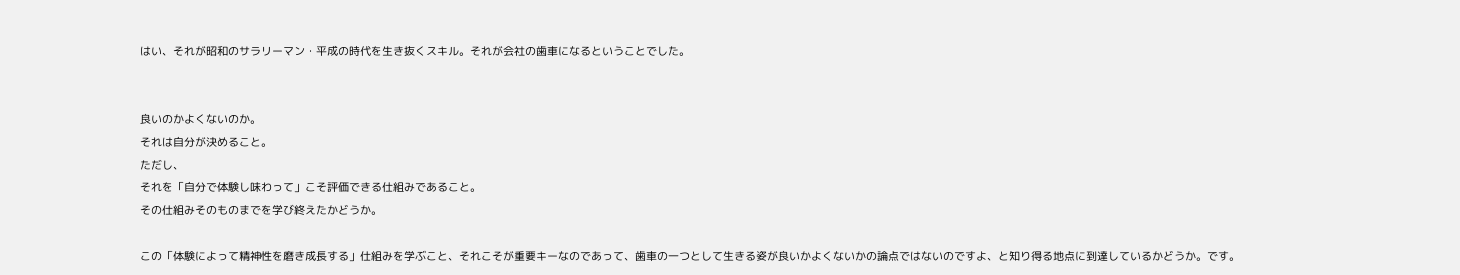はい、それが昭和のサラリーマン・平成の時代を生き抜くスキル。それが会社の歯車になるということでした。


良いのかよくないのか。
それは自分が決めること。
ただし、
それを「自分で体験し味わって」こそ評価できる仕組みであること。
その仕組みそのものまでを学び終えたかどうか。

この「体験によって精神性を磨き成長する」仕組みを学ぶこと、それこそが重要キーなのであって、歯車の一つとして生きる姿が良いかよくないかの論点ではないのですよ、と知り得る地点に到達しているかどうか。です。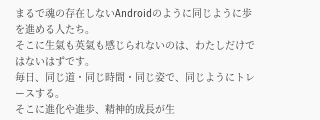まるで魂の存在しないAndroidのように同じように歩を進める人たち。
そこに生氣も英氣も感じられないのは、わたしだけではないはずです。
毎日、同じ道・同じ時間・同じ姿で、同じようにトレースする。
そこに進化や進歩、精神的成長が生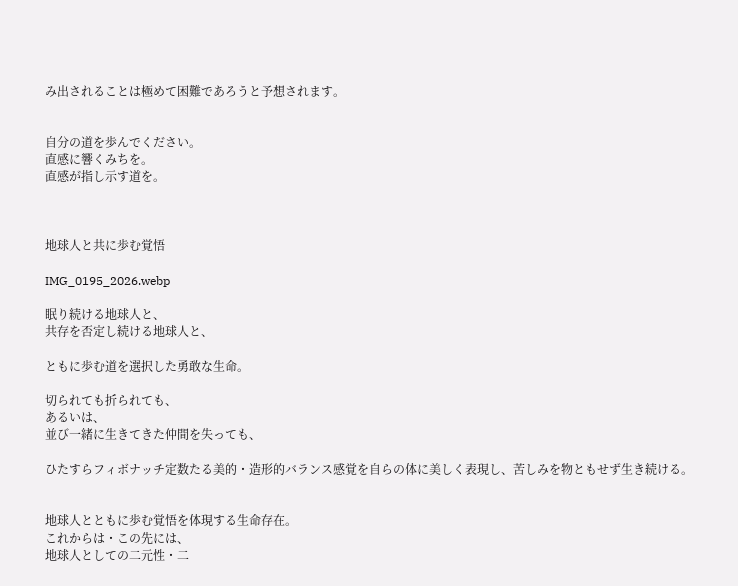み出されることは極めて困難であろうと予想されます。


自分の道を歩んでください。
直感に響くみちを。
直感が指し示す道を。



地球人と共に歩む覚悟

IMG_0195_2026.webp

眠り続ける地球人と、
共存を否定し続ける地球人と、

ともに歩む道を選択した勇敢な生命。

切られても折られても、
あるいは、
並び一緒に生きてきた仲間を失っても、

ひたすらフィボナッチ定数たる美的・造形的バランス感覚を自らの体に美しく表現し、苦しみを物ともせず生き続ける。


地球人とともに歩む覚悟を体現する生命存在。
これからは・この先には、
地球人としての二元性・二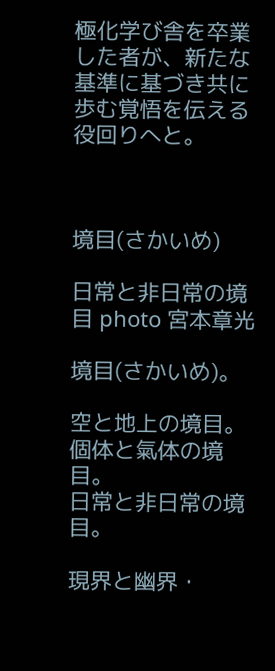極化学び舎を卒業した者が、新たな基準に基づき共に歩む覚悟を伝える役回りへと。



境目(さかいめ)

日常と非日常の境目 photo 宮本章光

境目(さかいめ)。

空と地上の境目。
個体と氣体の境目。
日常と非日常の境目。

現界と幽界・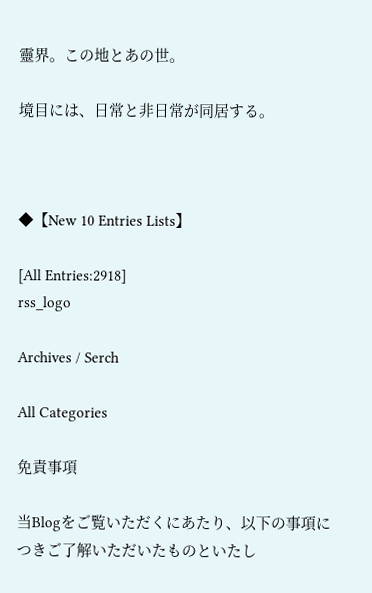靈界。この地とあの世。

境目には、日常と非日常が同居する。



◆【New 10 Entries Lists】

[All Entries:2918]
rss_logo

Archives / Serch

All Categories

免責事項

当Blogをご覧いただくにあたり、以下の事項につきご了解いただいたものといたし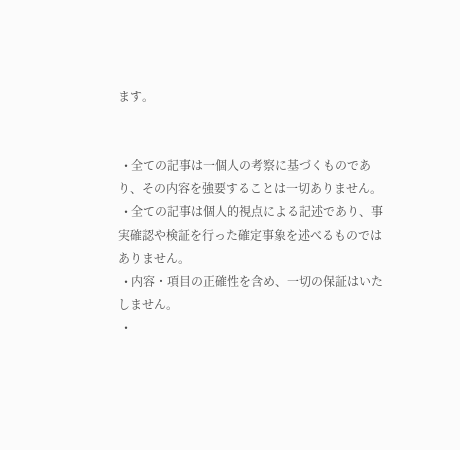ます。


  • 全ての記事は一個人の考察に基づくものであり、その内容を強要することは一切ありません。
  • 全ての記事は個人的視点による記述であり、事実確認や検証を行った確定事象を述べるものではありません。
  • 内容・項目の正確性を含め、一切の保証はいたしません。
  •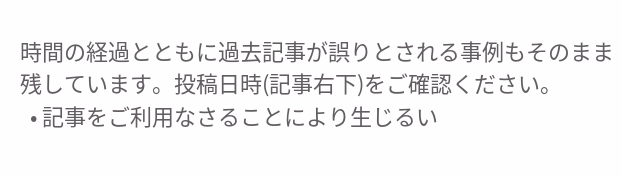時間の経過とともに過去記事が誤りとされる事例もそのまま残しています。投稿日時(記事右下)をご確認ください。
  • 記事をご利用なさることにより生じるい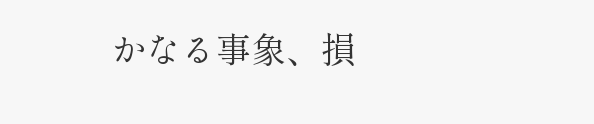かなる事象、損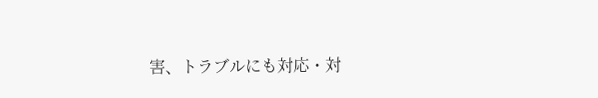害、トラブルにも対応・対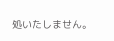処いたしません。